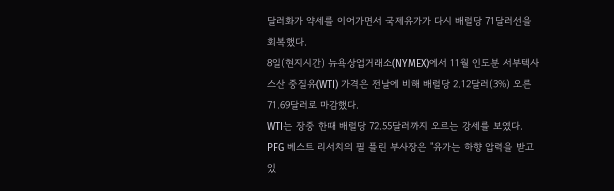달러화가 약세를 이어가면서 국제유가가 다시 배럴당 71달러선을 회복했다.
8일(현지시간) 뉴욕상업거래소(NYMEX)에서 11월 인도분 서부텍사스산 중질유(WTI) 가격은 전날에 비해 배럴당 2.12달러(3%) 오른 71.69달러로 마감했다.
WTI는 장중 한때 배럴당 72.55달러까지 오르는 강세를 보였다.
PFG 베스트 리서치의 필 플린 부사장은 "유가는 하향 압력을 받고 있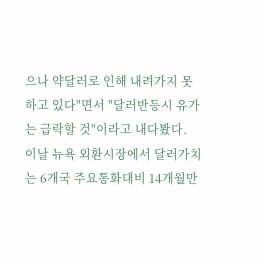으나 약달러로 인해 내려가지 못하고 있다"면서 "달러반등시 유가는 급락할 것"이라고 내다봤다.
이날 뉴욕 외환시장에서 달러가치는 6개국 주요통화대비 14개월만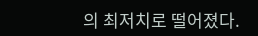의 최저치로 떨어졌다.